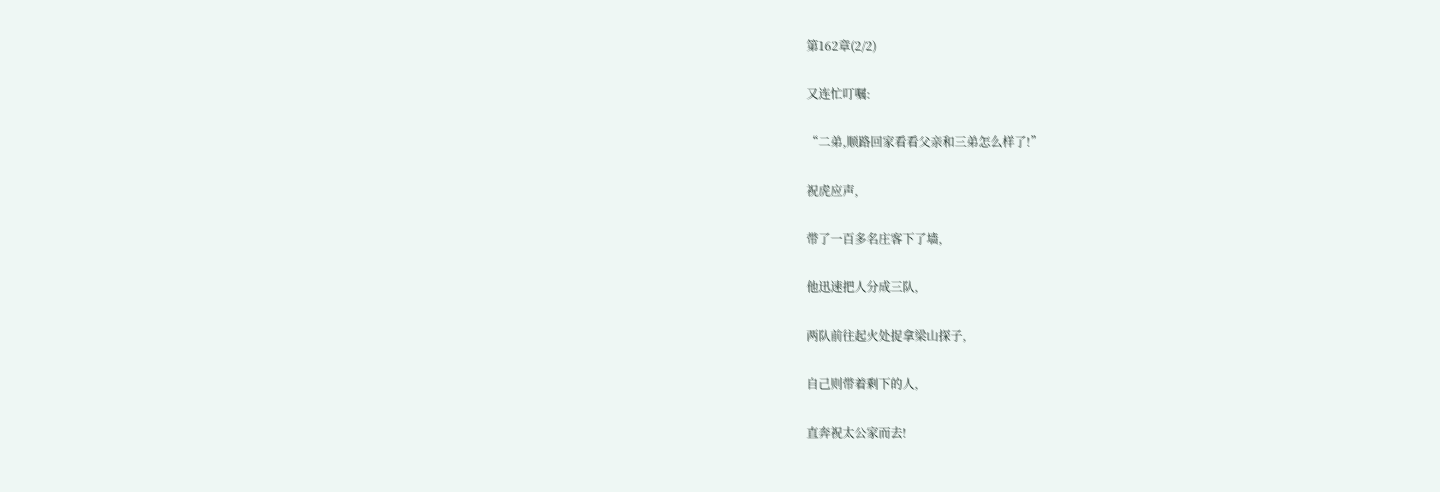第162章(2/2)

又连忙叮嘱:

“二弟,顺路回家看看父亲和三弟怎么样了!”

祝虎应声,

带了一百多名庄客下了墙,

他迅速把人分成三队,

两队前往起火处捉拿梁山探子,

自己则带着剩下的人,

直奔祝太公家而去!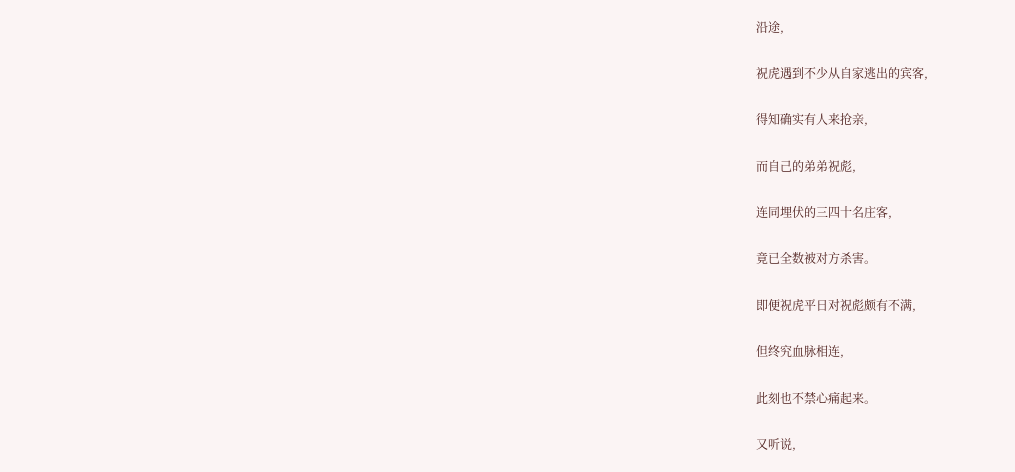沿途,

祝虎遇到不少从自家逃出的宾客,

得知确实有人来抢亲,

而自己的弟弟祝彪,

连同埋伏的三四十名庄客,

竟已全数被对方杀害。

即便祝虎平日对祝彪颇有不满,

但终究血脉相连,

此刻也不禁心痛起来。

又听说,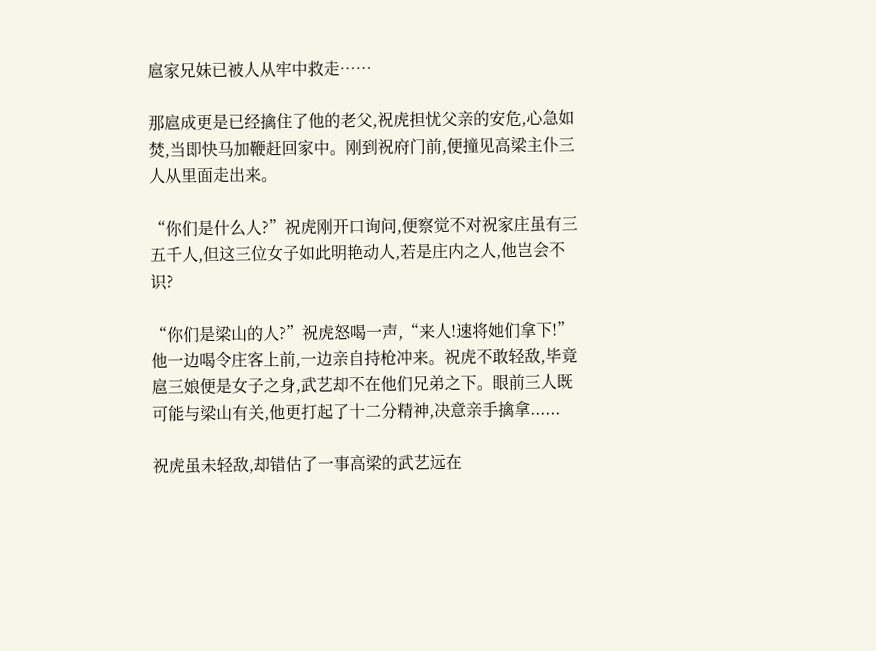扈家兄妹已被人从牢中救走……

那扈成更是已经擒住了他的老父,祝虎担忧父亲的安危,心急如焚,当即快马加鞭赶回家中。刚到祝府门前,便撞见高梁主仆三人从里面走出来。

“你们是什么人?”祝虎刚开口询问,便察觉不对祝家庄虽有三五千人,但这三位女子如此明艳动人,若是庄内之人,他岂会不识?

“你们是梁山的人?”祝虎怒喝一声,“来人!速将她们拿下!”他一边喝令庄客上前,一边亲自持枪冲来。祝虎不敢轻敌,毕竟扈三娘便是女子之身,武艺却不在他们兄弟之下。眼前三人既可能与梁山有关,他更打起了十二分精神,决意亲手擒拿......

祝虎虽未轻敌,却错估了一事高梁的武艺远在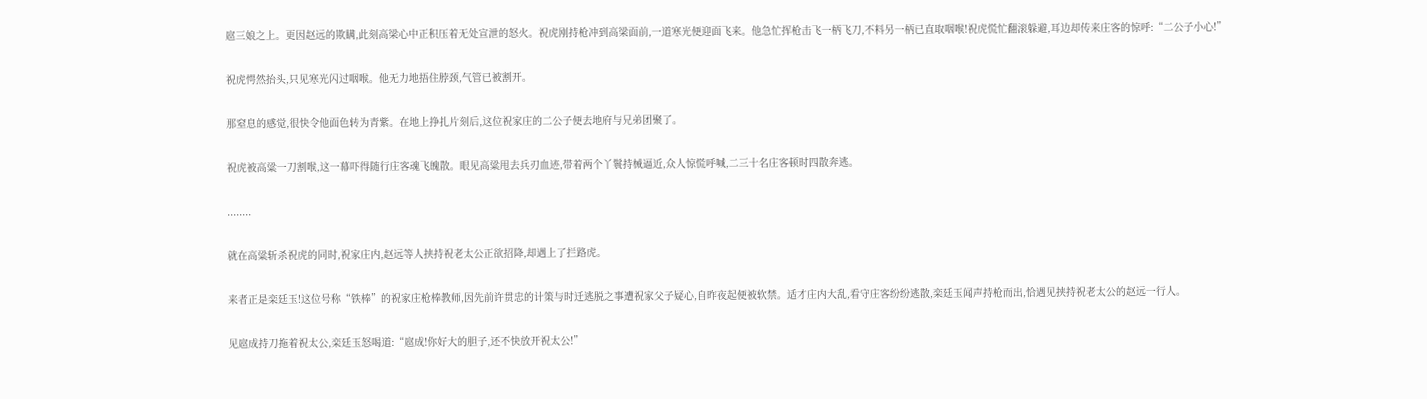扈三娘之上。更因赵远的欺瞒,此刻高梁心中正积压着无处宣泄的怒火。祝虎刚持枪冲到高梁面前,一道寒光便迎面飞来。他急忙挥枪击飞一柄飞刀,不料另一柄已直取咽喉!祝虎慌忙翻滚躲避,耳边却传来庄客的惊呼:“二公子小心!”

祝虎愕然抬头,只见寒光闪过咽喉。他无力地捂住脖颈,气管已被割开。

那窒息的感觉,很快令他面色转为青紫。在地上挣扎片刻后,这位祝家庄的二公子便去地府与兄弟团聚了。

祝虎被高粱一刀割喉,这一幕吓得随行庄客魂飞魄散。眼见高粱甩去兵刃血迹,带着两个丫鬟持械逼近,众人惊慌呼喊,二三十名庄客顿时四散奔逃。

........

就在高粱斩杀祝虎的同时,祝家庄内,赵远等人挟持祝老太公正欲招降,却遇上了拦路虎。

来者正是栾廷玉!这位号称“铁棒”的祝家庄枪棒教师,因先前许贯忠的计策与时迁逃脱之事遭祝家父子疑心,自昨夜起便被软禁。适才庄内大乱,看守庄客纷纷逃散,栾廷玉闻声持枪而出,恰遇见挟持祝老太公的赵远一行人。

见扈成持刀拖着祝太公,栾廷玉怒喝道:“扈成!你好大的胆子,还不快放开祝太公!”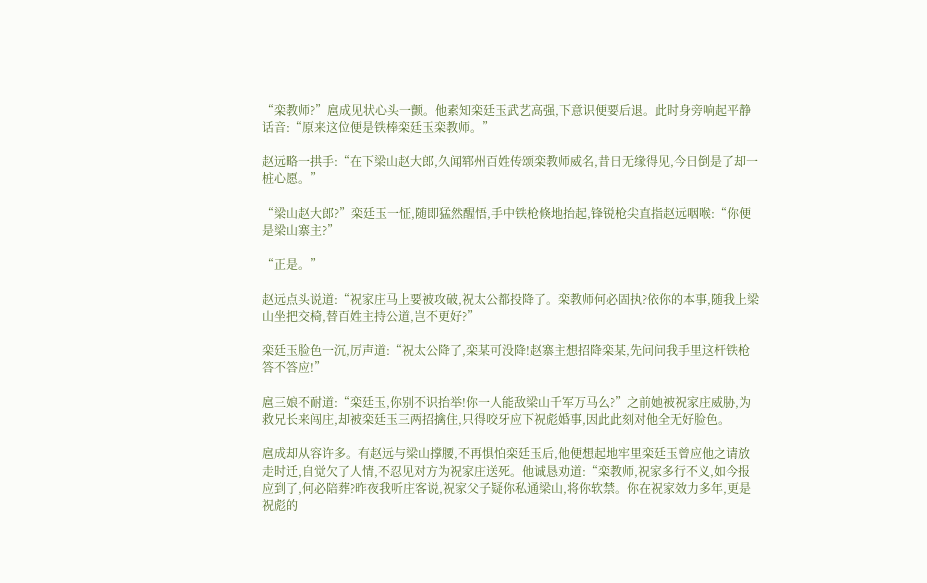“栾教师?”扈成见状心头一颤。他素知栾廷玉武艺高强,下意识便要后退。此时身旁响起平静话音:“原来这位便是铁棒栾廷玉栾教师。”

赵远略一拱手:“在下梁山赵大郎,久闻郓州百姓传颂栾教师威名,昔日无缘得见,今日倒是了却一桩心愿。”

“梁山赵大郎?”栾廷玉一怔,随即猛然醒悟,手中铁枪倏地抬起,锋锐枪尖直指赵远咽喉:“你便是梁山寨主?”

“正是。”

赵远点头说道:“祝家庄马上要被攻破,祝太公都投降了。栾教师何必固执?依你的本事,随我上梁山坐把交椅,替百姓主持公道,岂不更好?”

栾廷玉脸色一沉,厉声道:“祝太公降了,栾某可没降!赵寨主想招降栾某,先问问我手里这杆铁枪答不答应!”

扈三娘不耐道:“栾廷玉,你别不识抬举!你一人能敌梁山千军万马么?”之前她被祝家庄威胁,为救兄长来闯庄,却被栾廷玉三两招擒住,只得咬牙应下祝彪婚事,因此此刻对他全无好脸色。

扈成却从容许多。有赵远与梁山撑腰,不再惧怕栾廷玉后,他便想起地牢里栾廷玉曾应他之请放走时迁,自觉欠了人情,不忍见对方为祝家庄送死。他诚恳劝道:“栾教师,祝家多行不义,如今报应到了,何必陪葬?昨夜我听庄客说,祝家父子疑你私通梁山,将你软禁。你在祝家效力多年,更是祝彪的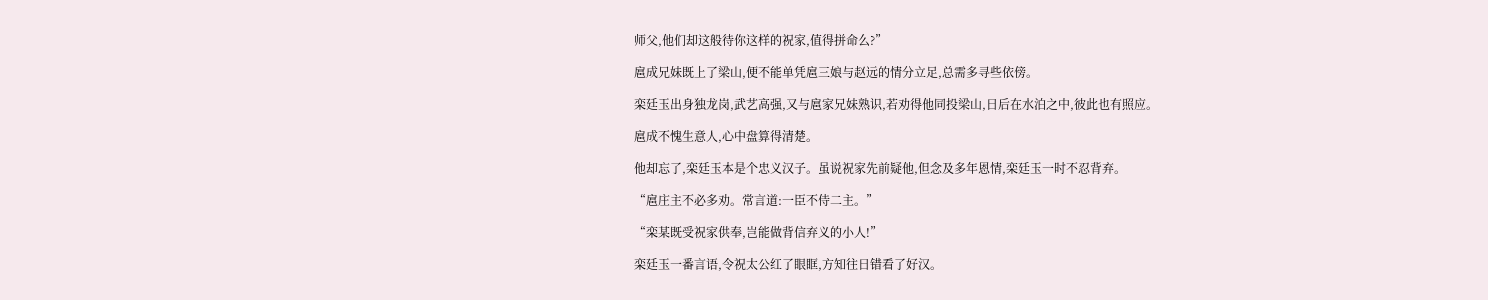师父,他们却这般待你这样的祝家,值得拼命么?”

扈成兄妹既上了梁山,便不能单凭扈三娘与赵远的情分立足,总需多寻些依傍。

栾廷玉出身独龙岗,武艺高强,又与扈家兄妹熟识,若劝得他同投梁山,日后在水泊之中,彼此也有照应。

扈成不愧生意人,心中盘算得清楚。

他却忘了,栾廷玉本是个忠义汉子。虽说祝家先前疑他,但念及多年恩情,栾廷玉一时不忍背弃。

“扈庄主不必多劝。常言道:一臣不侍二主。”

“栾某既受祝家供奉,岂能做背信弃义的小人!”

栾廷玉一番言语,令祝太公红了眼眶,方知往日错看了好汉。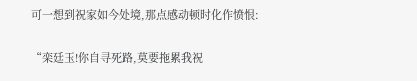可一想到祝家如今处境,那点感动顿时化作愤恨:

“栾廷玉!你自寻死路,莫要拖累我祝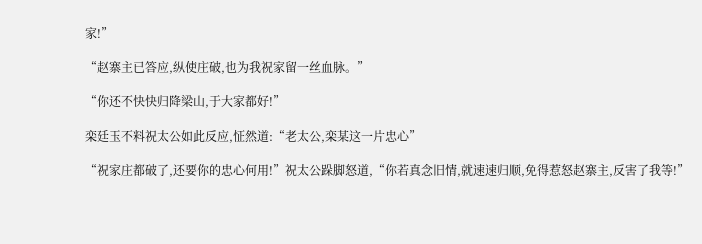家!”

“赵寨主已答应,纵使庄破,也为我祝家留一丝血脉。”

“你还不快快归降梁山,于大家都好!”

栾廷玉不料祝太公如此反应,怔然道:“老太公,栾某这一片忠心”

“祝家庄都破了,还要你的忠心何用!”祝太公跺脚怒道,“你若真念旧情,就速速归顺,免得惹怒赵寨主,反害了我等!”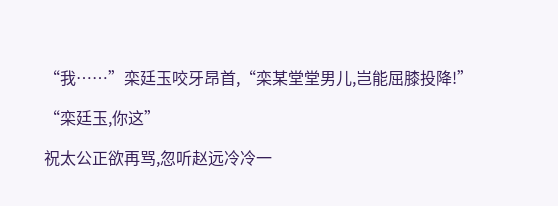“我……”栾廷玉咬牙昂首,“栾某堂堂男儿,岂能屈膝投降!”

“栾廷玉,你这”

祝太公正欲再骂,忽听赵远冷冷一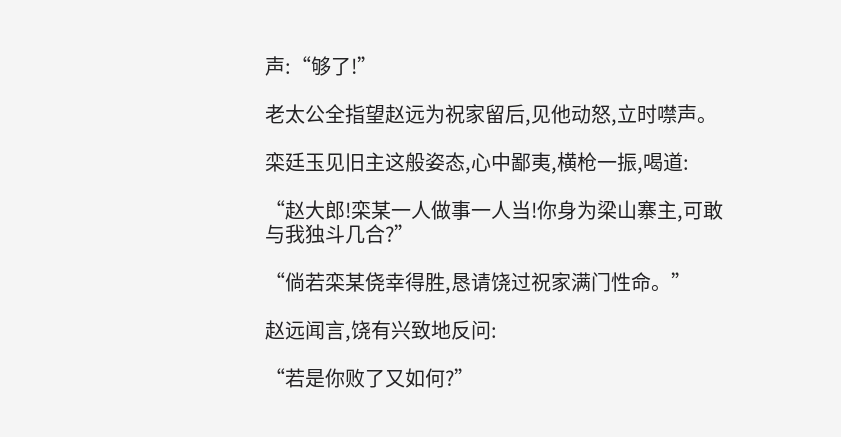声:“够了!”

老太公全指望赵远为祝家留后,见他动怒,立时噤声。

栾廷玉见旧主这般姿态,心中鄙夷,横枪一振,喝道:

“赵大郎!栾某一人做事一人当!你身为梁山寨主,可敢与我独斗几合?”

“倘若栾某侥幸得胜,恳请饶过祝家满门性命。”

赵远闻言,饶有兴致地反问:

“若是你败了又如何?”